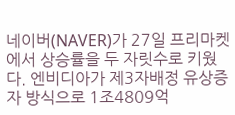네이버(NAVER)가 27일 프리마켓에서 상승률을 두 자릿수로 키웠다. 엔비디아가 제3자배정 유상증자 방식으로 1조4809억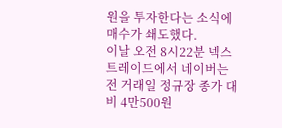원을 투자한다는 소식에 매수가 쇄도했다.
이날 오전 8시22분 넥스트레이드에서 네이버는 전 거래일 정규장 종가 대비 4만500원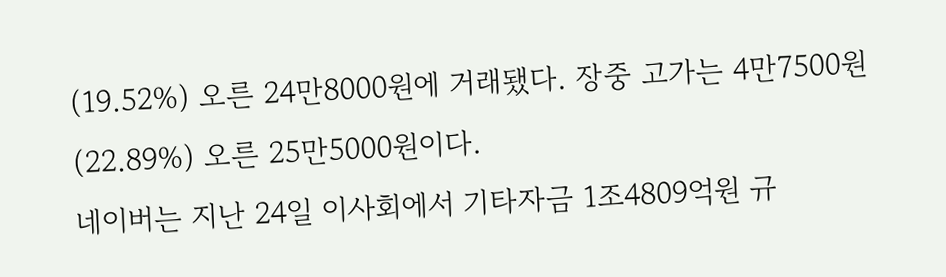(19.52%) 오른 24만8000원에 거래됐다. 장중 고가는 4만7500원(22.89%) 오른 25만5000원이다.
네이버는 지난 24일 이사회에서 기타자금 1조4809억원 규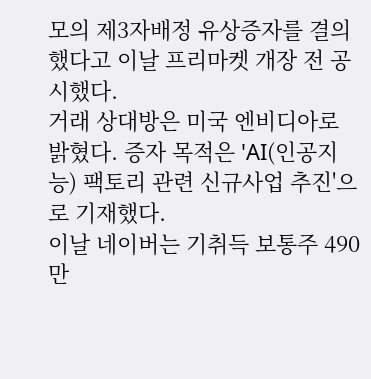모의 제3자배정 유상증자를 결의했다고 이날 프리마켓 개장 전 공시했다.
거래 상대방은 미국 엔비디아로 밝혔다. 증자 목적은 'AI(인공지능) 팩토리 관련 신규사업 추진'으로 기재했다.
이날 네이버는 기취득 보통주 490만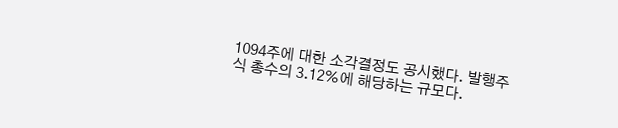1094주에 대한 소각결정도 공시했다. 발행주식 총수의 3.12%에 해당하는 규모다.